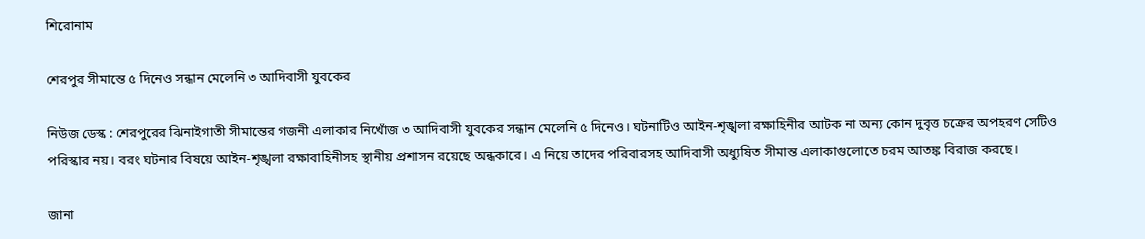শিরোনাম

শেরপুর সীমান্তে ৫ দিনেও সন্ধান মেলেনি ৩ আদিবাসী যুবকের

নিউজ ডেস্ক : শেরপুরের ঝিনাইগাতী সীমান্তের গজনী এলাকার নিখোঁজ ৩ আদিবাসী যুবকের সন্ধান মেলেনি ৫ দিনেও। ঘটনাটিও আইন-শৃঙ্খলা রক্ষাহিনীর আটক না অন্য কোন দুবৃত্ত চক্রের অপহরণ সেটিও পরিস্কার নয়। বরং ঘটনার বিষয়ে আইন-শৃঙ্খলা রক্ষাবাহিনীসহ স্থানীয় প্রশাসন রয়েছে অন্ধকারে। এ নিয়ে তাদের পরিবারসহ আদিবাসী অধ্যুষিত সীমান্ত এলাকাগুলোতে চরম আতঙ্ক বিরাজ করছে।

জানা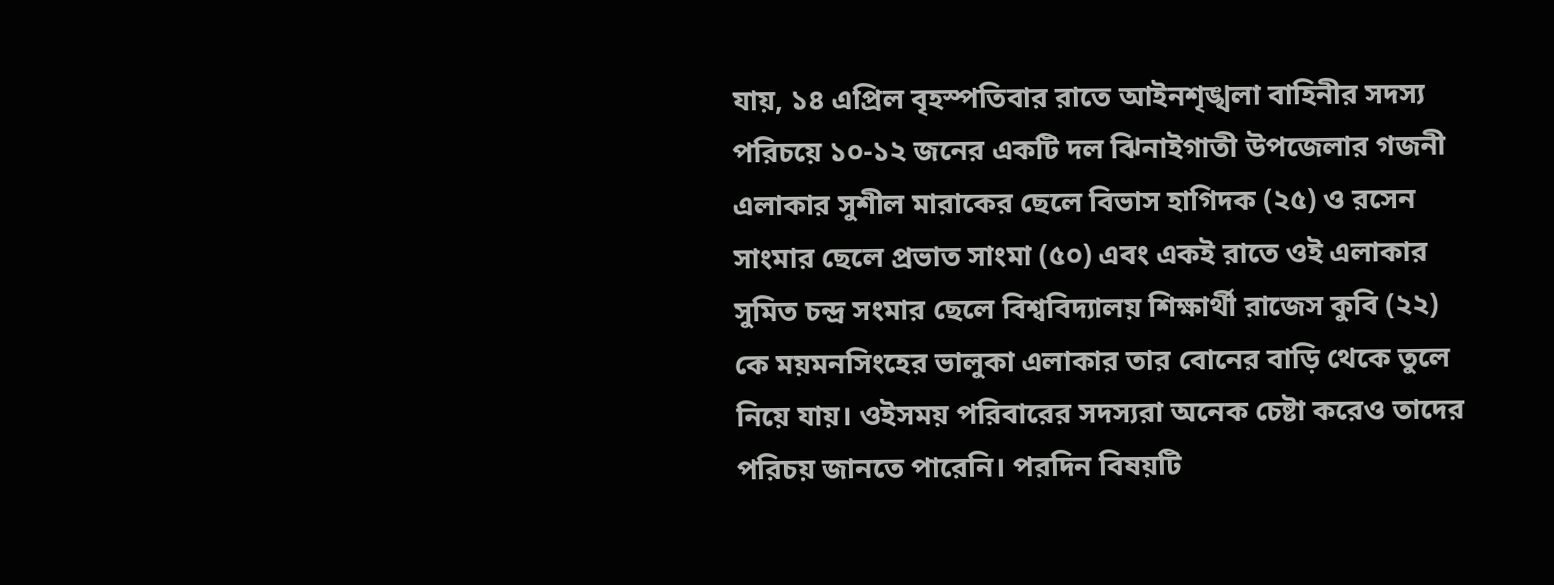যায়, ১৪ এপ্রিল বৃহস্পতিবার রাতে আইনশৃঙ্খলা বাহিনীর সদস্য পরিচয়ে ১০-১২ জনের একটি দল ঝিনাইগাতী উপজেলার গজনী এলাকার সুশীল মারাকের ছেলে বিভাস হাগিদক (২৫) ও রসেন সাংমার ছেলে প্রভাত সাংমা (৫০) এবং একই রাতে ওই এলাকার সুমিত চন্দ্র সংমার ছেলে বিশ্ববিদ্যালয় শিক্ষার্থী রাজেস কুবি (২২) কে ময়মনসিংহের ভালুকা এলাকার তার বোনের বাড়ি থেকে তুলে নিয়ে যায়। ওইসময় পরিবারের সদস্যরা অনেক চেষ্টা করেও তাদের পরিচয় জানতে পারেনি। পরদিন বিষয়টি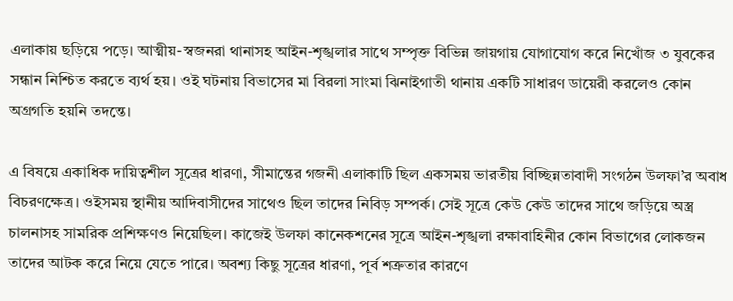এলাকায় ছড়িয়ে পড়ে। আত্মীয়-স্বজনরা থানাসহ আইন-শৃঙ্খলার সাথে সম্পৃক্ত বিভিন্ন জায়গায় যোগাযোগ করে নিখোঁজ ৩ যুবকের সন্ধান নিশ্চিত করতে ব্যর্থ হয়। ওই ঘটনায় বিভাসের মা বিরলা সাংমা ঝিনাইগাতী থানায় একটি সাধারণ ডায়েরী করলেও কোন অগ্রগতি হয়নি তদন্তে।

এ বিষয়ে একাধিক দায়িত্বশীল সূত্রের ধারণা, সীমান্তের গজনী এলাকাটি ছিল একসময় ভারতীয় বিচ্ছিন্নতাবাদী সংগঠন উলফা’র অবাধ বিচরণক্ষেত্র। ওইসময় স্থানীয় আদিবাসীদের সাথেও ছিল তাদের নিবিড় সম্পর্ক। সেই সূত্রে কেউ কেউ তাদের সাথে জড়িয়ে অস্ত্র চালনাসহ সামরিক প্রশিক্ষণও নিয়েছিল। কাজেই উলফা কানেকশনের সূত্রে আইন-শৃঙ্খলা রক্ষাবাহিনীর কোন বিভাগের লোকজন তাদের আটক করে নিয়ে যেতে পারে। অবশ্য কিছু সূত্রের ধারণা, পূর্ব শত্রুতার কারণে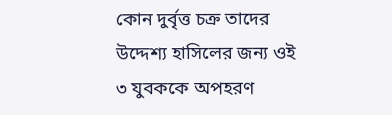কোন দুর্বৃত্ত চক্র তাদের উদ্দেশ্য হাসিলের জন্য ওই ৩ যুবককে অপহরণ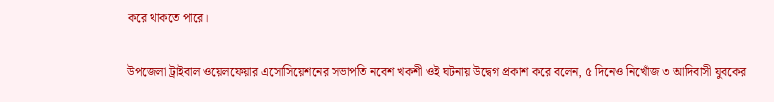করে থাকতে পারে।

উপজেলা ট্রাইবাল ওয়েলফেয়ার এসোসিয়েশনের সভাপতি নবেশ খকশী ওই ঘটনায় উদ্বেগ প্রকাশ করে বলেন, ৫ দিনেও নিখোঁজ ৩ আদিবাসী যুবকের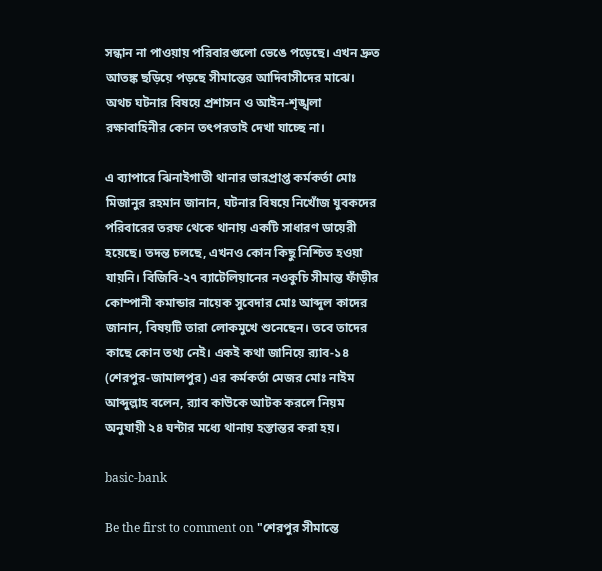সন্ধান না পাওয়ায় পরিবারগুলো ভেঙে পড়েছে। এখন দ্রুত আতঙ্ক ছড়িয়ে পড়ছে সীমান্তের আদিবাসীদের মাঝে। অথচ ঘটনার বিষয়ে প্রশাসন ও আইন-শৃঙ্খলা রক্ষাবাহিনীর কোন তৎপরতাই দেখা যাচ্ছে না।

এ ব্যাপারে ঝিনাইগাতী থানার ভারপ্রাপ্ত কর্মকর্তা মোঃ মিজানুর রহমান জানান, ঘটনার বিষয়ে নিখোঁজ যুবকদের পরিবারের তরফ থেকে থানায় একটি সাধারণ ডায়েরী হয়েছে। তদন্ত চলছে, এখনও কোন কিছু নিশ্চিত হওয়া যায়নি। বিজিবি-২৭ ব্যাটেলিয়ানের নওকুচি সীমান্ত ফাঁড়ীর কোম্পানী কমান্ডার নায়েক সুবেদার মোঃ আব্দুল কাদের জানান, বিষয়টি তারা লোকমুখে শুনেছেন। তবে তাদের কাছে কোন তথ্য নেই। একই কথা জানিয়ে র‌্যাব-১৪ (শেরপুর-জামালপুর) এর কর্মকর্তা মেজর মোঃ নাইম আব্দুল্লাহ বলেন, র‌্যাব কাউকে আটক করলে নিয়ম অনুযায়ী ২৪ ঘন্টার মধ্যে থানায় হস্তান্তর করা হয়।

basic-bank

Be the first to comment on "শেরপুর সীমান্তে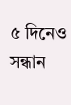৫ দিনেও সন্ধান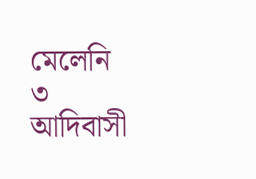মেলেনি ৩ আদিবাসী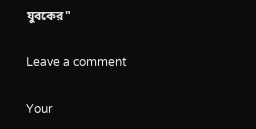যুবকের"

Leave a comment

Your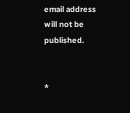email address will not be published.


*